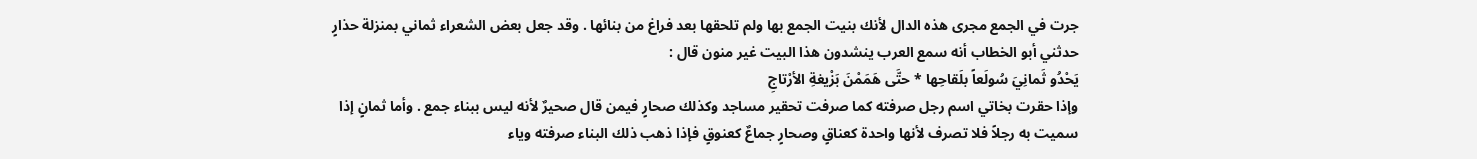جرت في الجمع مجرى هذه الدال لأنك بنيت الجمع بها ولم تلحقها بعد فراغ من بنائها . وقد جعل بعض الشعراء ثماني بمنزلة حذارٍ حدثني أبو الخطاب أنه سمع العرب ينشدون هذا البيت غير منون قال :
يَحْدُو ثَمانِيَ سُولَعاً بلَقاحِها * حتَّى هَمَمْنَ بَزْيغةِ الأرْتاجِ
وإذا حقرت بخاتي اسم رجل صرفته كما صرفت تحقير مساجد وكذلك صحارٍ فيمن قال صحيرٌ لأنه ليس ببناء جمع . وأما ثمانٍ إذا سميت به رجلاً فلا تصرف لأنها واحدة كعناقٍ وصحارٍ جماعٌ كعنوقٍ فإذا ذهب ذلك البناء صرفته وياء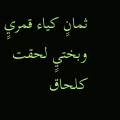ثمانٍ كياء قمريٍ وبختيٍ لحقت كلحاق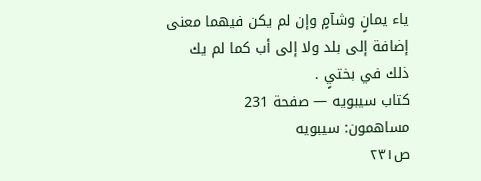ياء يمانٍ وشآمٍ وإن لم يكن فيهما معنى إضافة إلى بلد ولا إلى أب كما لم يك ذلك في بختيٍ .
كتاب سيبويه — صفحة 231
مساهمون: سيبويه
ص٢٣١